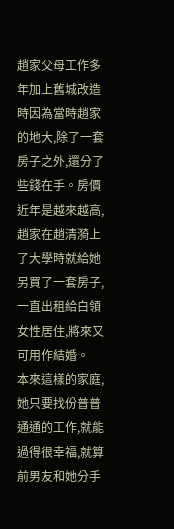趙家父母工作多年加上舊城改造時因為當時趙家的地大,除了一套房子之外,還分了些錢在手。房價近年是越來越高,趙家在趙清漪上了大學時就給她另買了一套房子,一直出租給白領女性居住,將來又可用作結婚。
本來這樣的家庭,她只要找份普普通通的工作,就能過得很幸福,就算前男友和她分手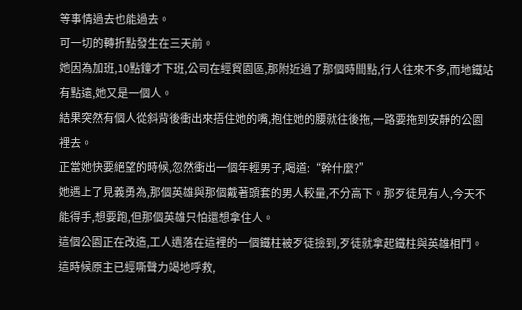等事情過去也能過去。
可一切的轉折點發生在三天前。
她因為加班,10點鐘才下班,公司在經貿園區,那附近過了那個時間點,行人往來不多,而地鐵站有點遠,她又是一個人。
結果突然有個人從斜背後衝出來捂住她的嘴,抱住她的腰就往後拖,一路要拖到安靜的公園裡去。
正當她快要絕望的時候,忽然衝出一個年輕男子,喝道:“幹什麼?”
她遇上了見義勇為,那個英雄與那個戴著頭套的男人較量,不分高下。那歹徒見有人,今天不能得手,想要跑,但那個英雄只怕還想拿住人。
這個公園正在改造,工人遺落在這裡的一個鐵柱被歹徒撿到,歹徒就拿起鐵柱與英雄相鬥。這時候原主已經嘶聲力竭地呼救,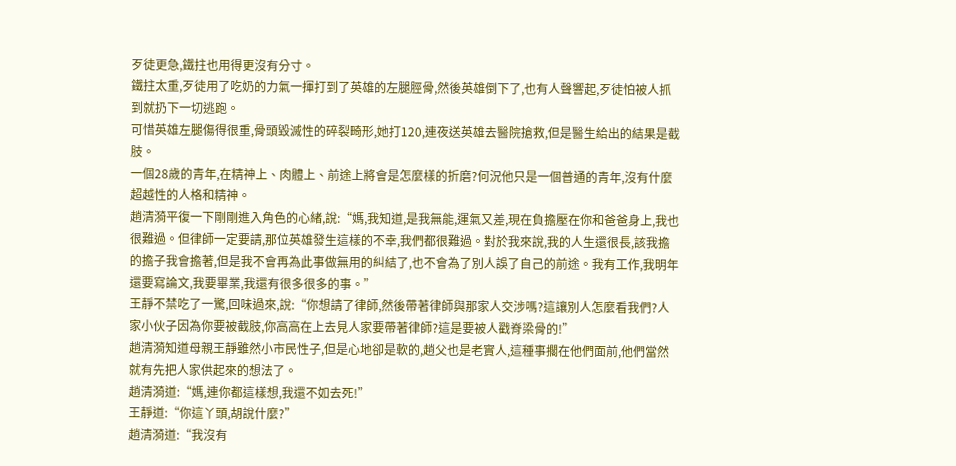歹徒更急,鐵拄也用得更沒有分寸。
鐵拄太重,歹徒用了吃奶的力氣一揮打到了英雄的左腿脛骨,然後英雄倒下了,也有人聲響起,歹徒怕被人抓到就扔下一切逃跑。
可惜英雄左腿傷得很重,骨頭毀滅性的碎裂畸形,她打120,連夜送英雄去醫院搶救,但是醫生給出的結果是截肢。
一個28歲的青年,在精神上、肉體上、前途上將會是怎麼樣的折磨?何況他只是一個普通的青年,沒有什麼超越性的人格和精神。
趙清漪平復一下剛剛進入角色的心緒,說:“媽,我知道,是我無能,運氣又差,現在負擔壓在你和爸爸身上,我也很難過。但律師一定要請,那位英雄發生這樣的不幸,我們都很難過。對於我來說,我的人生還很長,該我擔的擔子我會擔著,但是我不會再為此事做無用的糾結了,也不會為了別人誤了自己的前途。我有工作,我明年還要寫論文,我要畢業,我還有很多很多的事。”
王靜不禁吃了一驚,回味過來,說:“你想請了律師,然後帶著律師與那家人交涉嗎?這讓別人怎麼看我們?人家小伙子因為你要被截肢,你高高在上去見人家要帶著律師?這是要被人戳脊梁骨的!”
趙清漪知道母親王靜雖然小市民性子,但是心地卻是軟的,趙父也是老實人,這種事擱在他們面前,他們當然就有先把人家供起來的想法了。
趙清漪道:“媽,連你都這樣想,我還不如去死!”
王靜道:“你這丫頭,胡說什麼?”
趙清漪道:“我沒有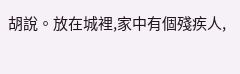胡說。放在城裡,家中有個殘疾人,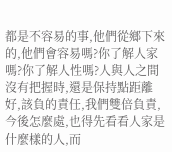都是不容易的事,他們從鄉下來的,他們會容易嗎?你了解人家嗎?你了解人性嗎?人與人之間沒有把握時,還是保持點距離好,該負的責任,我們雙倍負責,今後怎麼處,也得先看看人家是什麼樣的人,而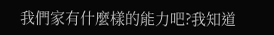我們家有什麼樣的能力吧?我知道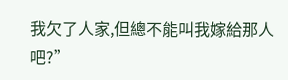我欠了人家,但總不能叫我嫁給那人吧?”